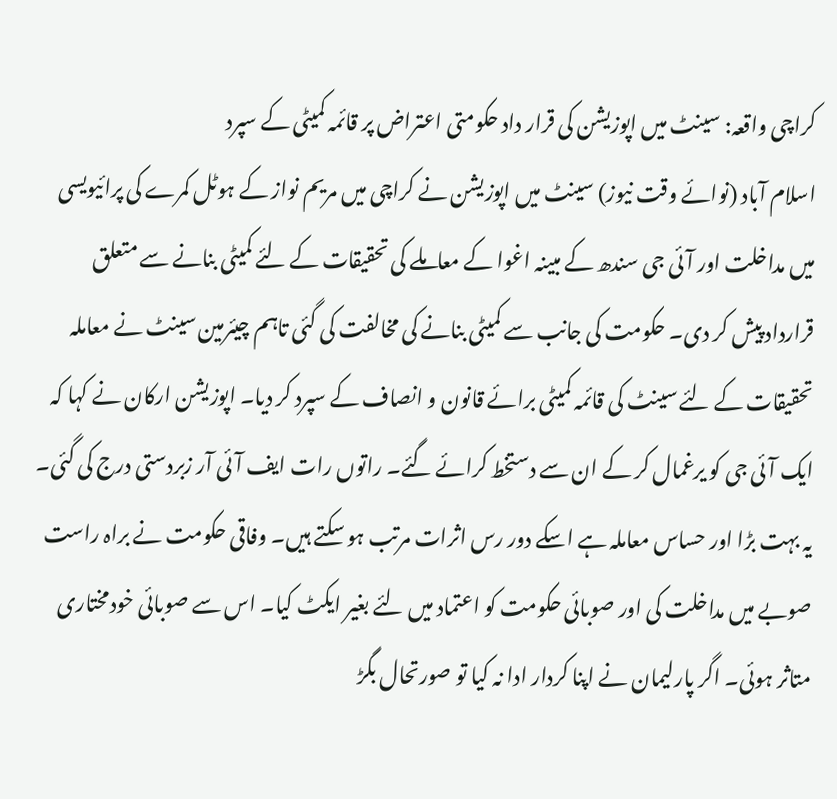کراچی واقعہ: سینٹ میں اپوزیشن کی قرار داد حکومتی اعتراض پر قائمہ کمیٹی کے سپرد
اسلام آباد (نوائے وقت نیوز) سینٹ میں اپوزیشن نے کراچی میں مریم نواز کے ہوٹل کمرے کی پرائیویسی میں مداخلت اور آئی جی سندھ کے مبینہ اغوا کے معاملے کی تحقیقات کے لئے کمیٹی بنانے سے متعلق قرارداد پیش کر دی۔ حکومت کی جانب سے کمیٹی بنانے کی مخالفت کی گئی تاہم چیئرمین سینٹ نے معاملہ تحقیقات کے لئے سینٹ کی قائمہ کمیٹی برائے قانون و انصاف کے سپرد کر دیا۔ اپوزیشن ارکان نے کہا کہ ایک آئی جی کو یرغمال کر کے ان سے دستخط کرائے گئے۔ راتوں رات ایف آئی آر زبردستی درج کی گئی۔ یہ بہت بڑا اور حساس معاملہ ہے اسکے دور رس اثرات مرتب ہو سکتے ہیں۔ وفاقی حکومت نے براہ راست صوبے میں مداخلت کی اور صوبائی حکومت کو اعتماد میں لئے بغیر ایکٹ کیا۔ اس سے صوبائی خودمختاری متاثر ہوئی۔ اگر پارلیمان نے اپنا کردار ادا نہ کیا تو صورتحال بگڑ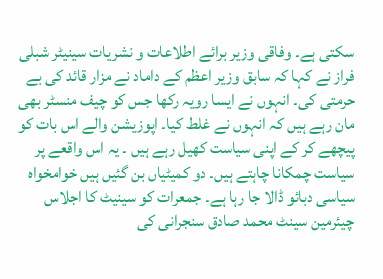سکتی ہے۔ وفاقی وزیر برائے اطلاعات و نشریات سینیٹر شبلی فراز نے کہا کہ سابق وزیر اعظم کے داماد نے مزار قائد کی بے حرمتی کی۔ انہوں نے ایسا رویہ رکھا جس کو چیف منسٹر بھی مان رہے ہیں کہ انہوں نے غلط کیا۔ اپوزیشن والے اس بات کو پیچھے کر کے اپنی سیاست کھیل رہے ہیں ۔ یہ اس واقعے پر سیاست چمکانا چاہتے ہیں۔ دو کمیٹیاں بن گئیں ہیں خوامخواہ سیاسی دبائو ڈالا جا رہا ہے۔ جمعرات کو سینیٹ کا اجلاس چیئرمین سینٹ محمد صادق سنجرانی کی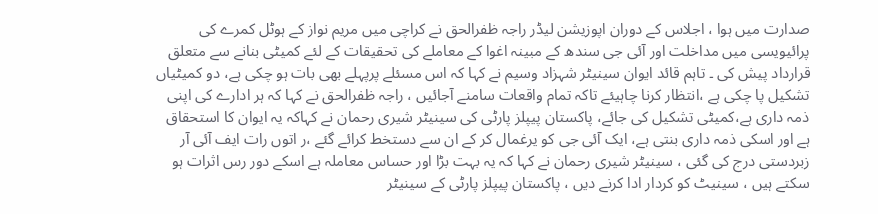صدارت میں ہوا ، اجلاس کے دوران اپوزیشن لیڈر راجہ ظفرالحق نے کراچی میں مریم نواز کے ہوٹل کمرے کی پرائیویسی میں مداخلت اور آئی جی سندھ کے مبینہ اغوا کے معاملے کی تحقیقات کے لئے کمیٹی بنانے سے متعلق قرارداد پیش کی ۔ تاہم قائد ایوان سینیٹر شہزاد وسیم نے کہا کہ اس مسئلے پرپہلے بھی بات ہو چکی ہے، دو کمیٹیاں تشکیل پا چکی ہے ،انتظار کرنا چاہیئے تاکہ تمام واقعات سامنے آجائیں ، راجہ ظفرالحق نے کہا کہ ہر ادارے کی اپنی ذمہ داری ہے،کمیٹی تشکیل کی جائے، پاکستان پیپلز پارٹی کی سینیٹر شیری رحمان نے کہاکہ یہ ایوان کا استحقاق ہے اور اسکی ذمہ داری بنتی ہے، ایک آئی جی کو یرغمال کر کے ان سے دستخط کرائے گئے ،ر اتوں رات ایف آئی آر زبردستی درج کی گئی ، سینیٹر شیری رحمان نے کہا کہ یہ بہت بڑا اور حساس معاملہ ہے اسکے دور رس اثرات ہو سکتے ہیں ، سینیٹ کو کردار ادا کرنے دیں ، پاکستان پیپلز پارٹی کے سینیٹر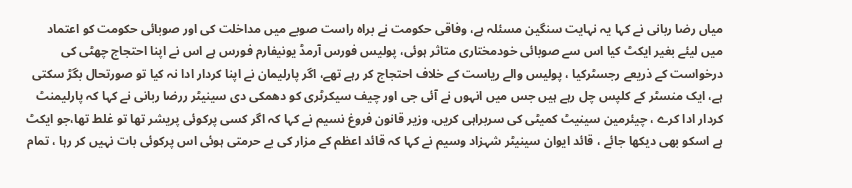میاں رضا ربانی نے کہا یہ نہایت سنگین مسئلہ ہے، وفاقی حکومت نے براہ راست صوبے میں مداخلت کی اور صوبائی حکومت کو اعتماد میں لیئے بغیر ایکٹ کیا اس سے صوبائی خودمختاری متاثر ہوئی، پولیس فورس آرمڈ یونیفارم فورس ہے اس نے اپنا احتجاج چھٹی کی درخواست کے ذریعے رجسٹرکیا ، پولیس والے ریاست کے خلاف احتجاج کر رہے تھے، اگر پارلیمان نے اپنا کردار ادا نہ کیا تو صورتحال بگڑ سکتی ہے، ایک منسٹر کے کلپس چل رہے ہیں جس میں انہوں نے آئی جی اور چیف سیکرٹری کو دھمکی دی سینیٹر ررضا ربانی نے کہا کہ پارلیمنٹ کردار ادا کرے ، چیئرمین سینیٹ کمیٹی کی سربراہی کریں، وزیر قانون فروغ نسیم نے کہا کہ اگر کسی پرکوئی پریشر تھا تو غلط تھا،جو ایکٹ ہے اسکو بھی دیکھا جائے ، قائد ایوان سینیٹر شہزاد وسیم نے کہا کہ قائد اعظم کے مزار کی بے حرمتی ہوئی اس پرکوئی بات نہیں کر رہا ، تمام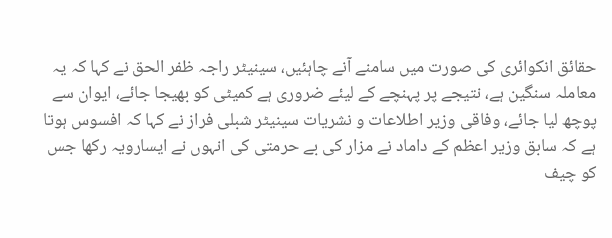حقائق انکوائری کی صورت میں سامنے آنے چاہئیں، سینیٹر راجہ ظفر الحق نے کہا کہ یہ معاملہ سنگین ہے، نتیجے پر پہنچے کے لیئے ضروری ہے کمیٹی کو بھیجا جائے، ایوان سے پوچھ لیا جائے، وفاقی وزیر اطلاعات و نشریات سینیٹر شبلی فراز نے کہا کہ افسوس ہوتا ہے کہ سابق وزیر اعظم کے داماد نے مزار کی بے حرمتی کی انہوں نے ایسارویہ رکھا جس کو چیف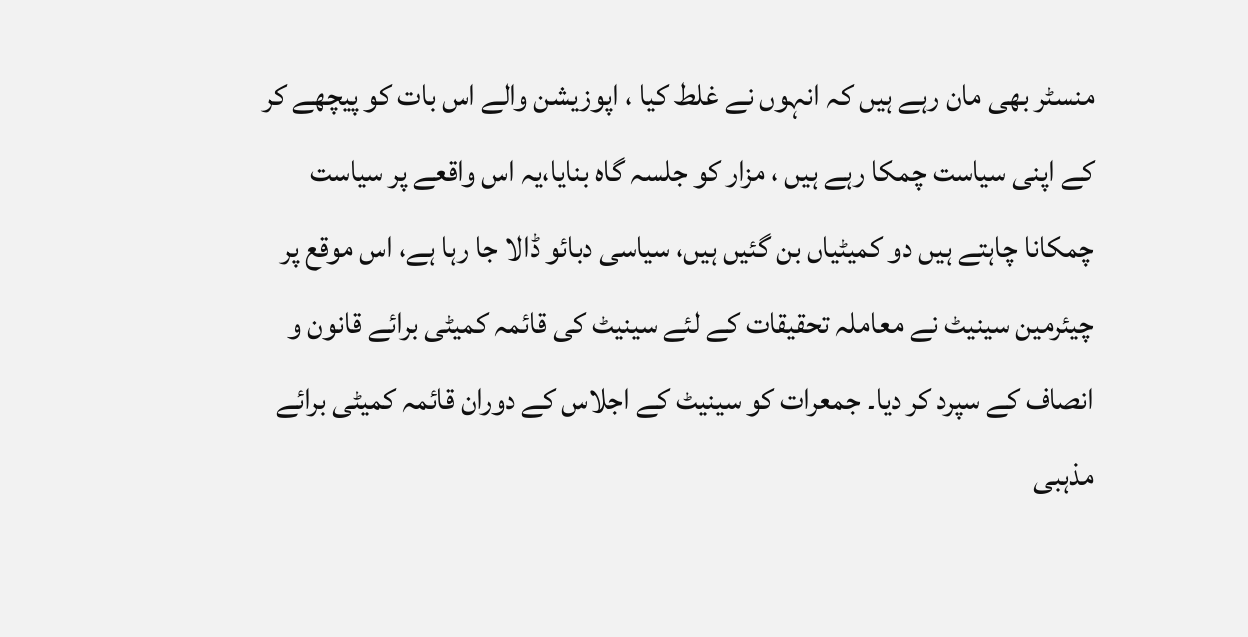منسٹر بھی مان رہے ہیں کہ انہوں نے غلط کیا ، اپوزیشن والے اس بات کو پیچھے کر کے اپنی سیاست چمکا رہے ہیں ، مزار کو جلسہ گاہ بنایا،یہ اس واقعے پر سیاست چمکانا چاہتے ہیں دو کمیٹیاں بن گئیں ہیں، سیاسی دبائو ڈالا جا رہا ہے، اس موقع پر چیئرمین سینیٹ نے معاملہ تحقیقات کے لئے سینیٹ کی قائمہ کمیٹی برائے قانون و انصاف کے سپرد کر دیا۔ جمعرات کو سینیٹ کے اجلاس کے دوران قائمہ کمیٹی برائے مذہبی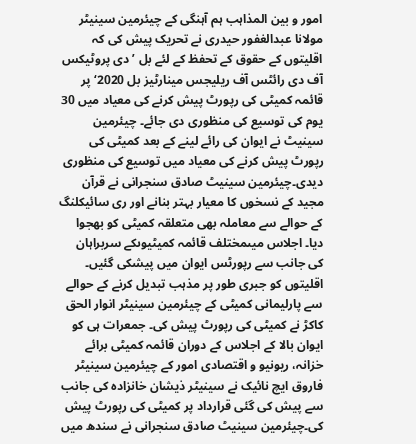امور و بین المذاہب ہم آہنگی کے چیئرمین سینیٹر مولانا عبدالغفور حیدری نے تحریک پیش کی کہ اقلیتوں کے حقوق کے تحفظ کے لئے بل ’دی پروٹیکس آف دی رائٹس آف ریلیجس مینارٹیز بل 2020‘ پر قائمہ کمیٹی کی رپورٹ پیش کرنے کی معیاد میں 30 یوم کی توسیع کی منظوری دی جائے۔ چیئرمین سینیٹ نے ایوان کی رائے لینے کے بعد کمیٹی کی رپورٹ پیش کرنے کی معیاد میں توسیع کی منظوری دیدی۔چیئرمین سینیٹ صادق سنجرانی نے قرآن مجید کے نسخوں کا معیار بہتر بنانے اور ری سائیکلنگ کے حوالے سے معاملہ بھی متعلقہ کمیٹی کو بھجوا دیا۔ اجلاس میںمختلف قائمہ کمیٹیوںکے سربراہان کی جانب سے رپورٹس ایوان میں پیشکی گئیں۔ اقلیتوں کو جبری طور پر مذہب تبدیل کرنے کے حوالے سے پارلیمانی کمیٹی کے چیئرمین سینیٹر انوار الحق کاکڑ نے کمیٹی کی رپورٹ پیش کی۔ جمعرات ہی کو ایوان بالا کے اجلاس کے دوران قائمہ کمیٹی برائے خزانہ، ریونیو و اقتصادی امور کے چیئرمین سینیٹر فاروق ایچ نائیک نے سینیٹر ذیشان خانزادہ کی جانب سے پیش کی گئی قرارداد پر کمیٹی کی رپورٹ پیش کی۔چیئرمین سینیٹ صادق سنجرانی نے سندھ میں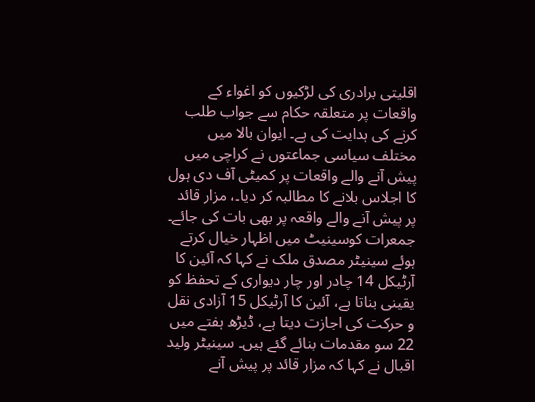اقلیتی برادری کی لڑکیوں کو اغواء کے واقعات پر متعلقہ حکام سے جواب طلب کرنے کی ہدایت کی ہے۔ ایوان بالا میں مختلف سیاسی جماعتوں نے کراچی میں پیش آنے والے واقعات پر کمیٹی آف دی ہول کا اجلاس بلانے کا مطالبہ کر دیا۔، مزار قائد پر پیش آنے والے واقعہ پر بھی بات کی جائے۔ جمعرات کوسینیٹ میں اظہار خیال کرتے ہوئے سینیٹر مصدق ملک نے کہا کہ آئین کا آرٹیکل 14 چادر اور چار دیواری کے تحفظ کو یقینی بناتا ہے، آئین کا آرٹیکل 15 آزادی نقل و حرکت کی اجازت دیتا ہے، ڈیڑھ ہفتے میں 22 سو مقدمات بنائے گئے ہیں۔ سینیٹر ولید اقبال نے کہا کہ مزار قائد پر پیش آنے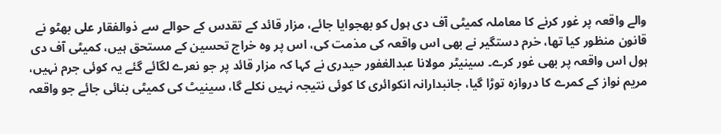والے واقعہ پر غور کرنے کا معاملہ کمیٹی آف دی ہول کو بھجوایا جائے، مزار قائد کے تقدس کے حوالے سے ذوالفقار علی بھٹو نے قانون منظور کیا تھا، خرم دستگیر نے بھی اس واقعہ کی مذمت کی، اس پر وہ خراج تحسین کے مستحق ہیں، کمیٹی آف دی ہول اس واقعہ پر بھی غور کرے۔ سینیٹر مولانا عبدالغفور حیدری نے کہا کہ مزار قائد پر جو نعرے لگائے گئے یہ کوئی جرم نہیں، مریم نواز کے کمرے کا دروازہ توڑا گیا، جانبدارانہ انکوائری کا کوئی نتیجہ نہیں نکلے گا، سینیٹ کی کمیٹی بنائی جائے جو واقعہ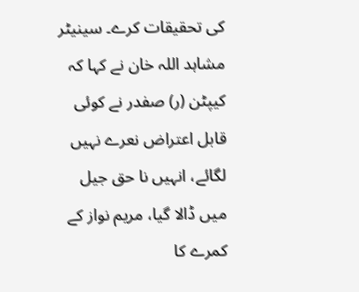کی تحقیقات کرے۔ سینیٹر مشاہد اللہ خان نے کہا کہ کیپٹن (ر) صفدر نے کوئی قابل اعتراض نعرے نہیں لگائے، انہیں نا حق جیل میں ڈالا گیا، مریم نواز کے کمرے کا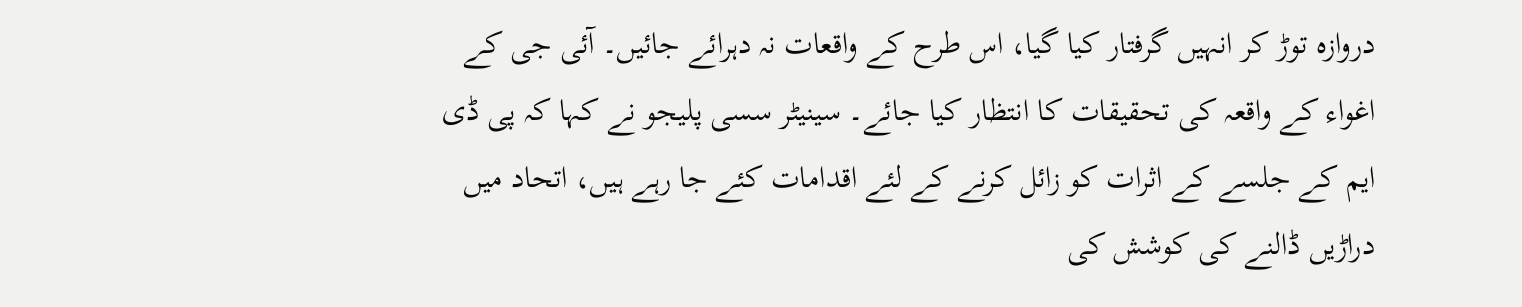دروازہ توڑ کر انہیں گرفتار کیا گیا، اس طرح کے واقعات نہ دہرائے جائیں۔ آئی جی کے اغواء کے واقعہ کی تحقیقات کا انتظار کیا جائے۔ سینیٹر سسی پلیجو نے کہا کہ پی ڈی ایم کے جلسے کے اثرات کو زائل کرنے کے لئے اقدامات کئے جا رہے ہیں، اتحاد میں دراڑیں ڈالنے کی کوشش کی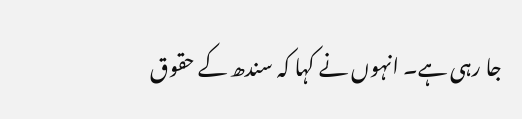جا رہی ہے۔ انہوں نے کہا کہ سندھ کے حقوق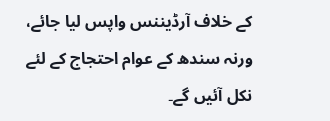کے خلاف آرڈیننس واپس لیا جائے، ورنہ سندھ کے عوام احتجاج کے لئے نکل آئیں گے۔